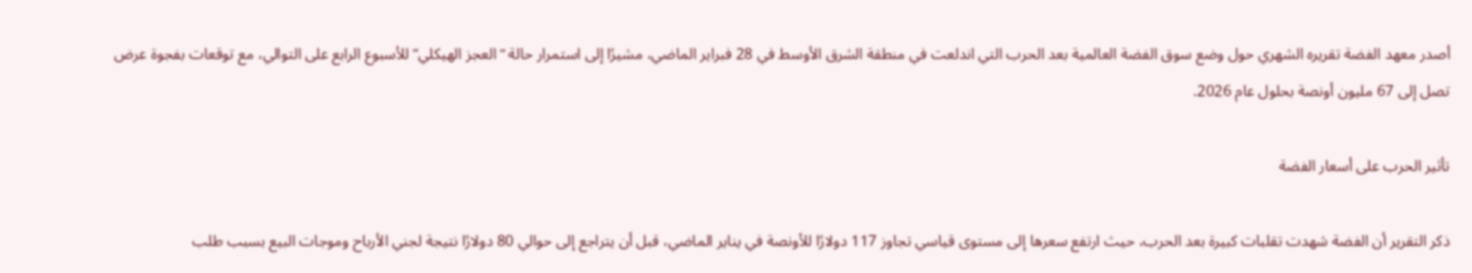أصدر معهد الفضة تقريره الشهري حول وضع سوق الفضة العالمية بعد الحرب التي اندلعت في منطقة الشرق الأوسط في 28 فبراير الماضي، مشيرًا إلى استمرار حالة “العجز الهيكلي” للأسبوع الرابع على التوالي، مع توقعات بفجوة عرض تصل إلى 67 مليون أونصة بحلول عام 2026.

تأثير الحرب على أسعار الفضة

ذكر التقرير أن الفضة شهدت تقلبات كبيرة بعد الحرب، حيث ارتفع سعرها إلى مستوى قياسي تجاوز 117 دولارًا للأونصة في يناير الماضي، قبل أن يتراجع إلى حوالي 80 دولارًا نتيجة لجني الأرباح وموجات البيع بسبب طلب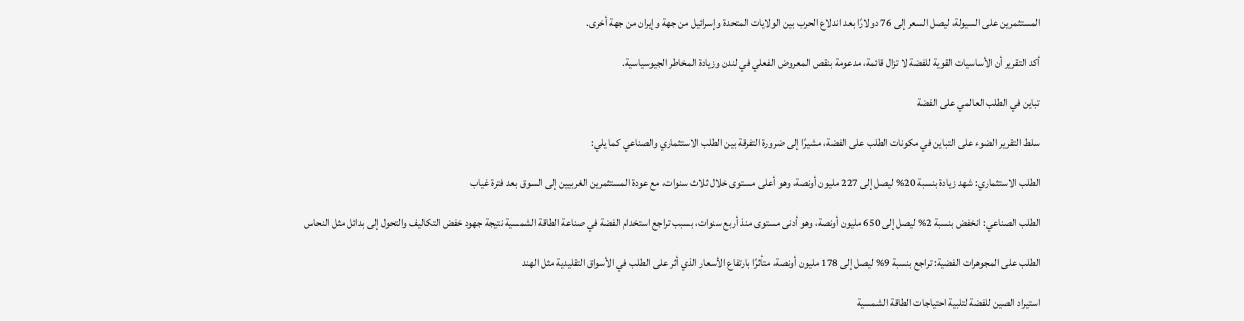المستثمرين على السيولة، ليصل السعر إلى 76 دولارًا بعد اندلاع الحرب بين الولايات المتحدة وإسرائيل من جهة وإيران من جهة أخرى.

أكد التقرير أن الأساسيات القوية للفضة لا تزال قائمة، مدعومة بنقص المعروض الفعلي في لندن وزيادة المخاطر الجيوسياسية.

تباين في الطلب العالمي على الفضة

سلط التقرير الضوء على التباين في مكونات الطلب على الفضة، مشيرًا إلى ضرورة التفرقة بين الطلب الاستثماري والصناعي كما يلي:

الطلب الاستثماري: شهد زيادة بنسبة 20% ليصل إلى 227 مليون أونصة، وهو أعلى مستوى خلال ثلاث سنوات، مع عودة المستثمرين الغربيين إلى السوق بعد فترة غياب

الطلب الصناعي: انخفض بنسبة 2% ليصل إلى 650 مليون أونصة، وهو أدنى مستوى منذ أربع سنوات، بسبب تراجع استخدام الفضة في صناعة الطاقة الشمسية نتيجة جهود خفض التكاليف والتحول إلى بدائل مثل النحاس

الطلب على المجوهرات الفضية: تراجع بنسبة 9% ليصل إلى 178 مليون أونصة، متأثرًا بارتفاع الأسعار الذي أثر على الطلب في الأسواق التقليدية مثل الهند

استيراد الصين للفضة لتلبية احتياجات الطاقة الشمسية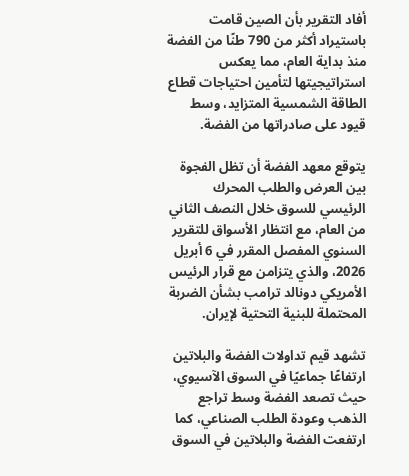أفاد التقرير بأن الصين قامت باستيراد أكثر من 790 طنًا من الفضة منذ بداية العام، مما يعكس استراتيجيتها لتأمين احتياجات قطاع الطاقة الشمسية المتزايد، وسط قيود على صادراتها من الفضة.

يتوقع معهد الفضة أن تظل الفجوة بين العرض والطلب المحرك الرئيسي للسوق خلال النصف الثاني من العام، مع انتظار الأسواق للتقرير السنوي المفصل المقرر في 6 أبريل 2026، والذي يتزامن مع قرار الرئيس الأمريكي دونالد ترامب بشأن الضربة المحتملة للبنية التحتية لإيران.

تشهد قيم تداولات الفضة والبلاتين ارتفاعًا جماعيًا في السوق الآسيوي، حيث تصعد الفضة وسط تراجع الذهب وعودة الطلب الصناعي، كما ارتفعت الفضة والبلاتين في السوق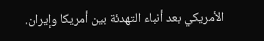الأمريكي بعد أنباء التهدئة بين أمريكا وإيران.